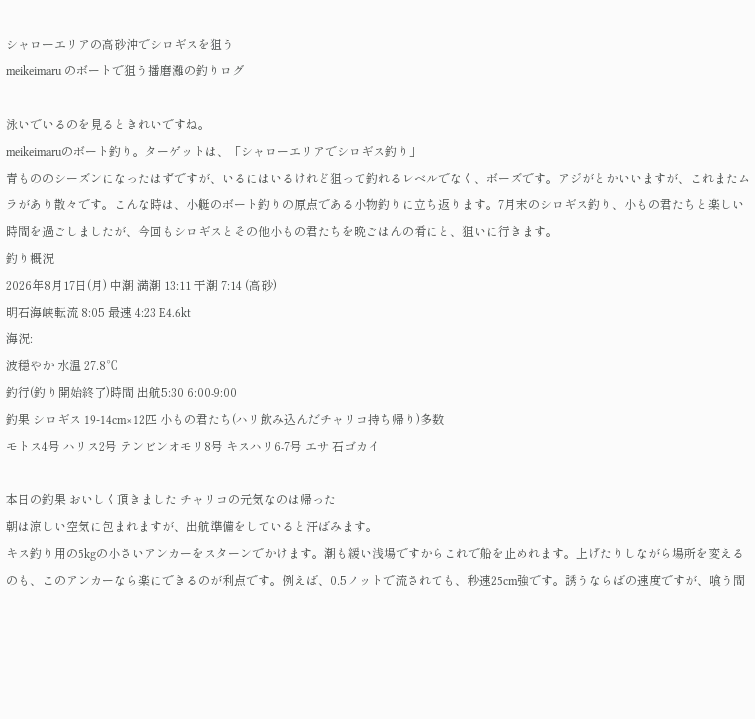シャローエリアの高砂沖でシロギスを狙う
meikeimaru のボートで狙う播磨灘の釣りログ

泳いでいるのを見るときれいですね。
meikeimaruのボート釣り。ターゲットは、「シャローエリアでシロギス釣り」
青もののシーズンになったはずですが、いるにはいるけれど狙って釣れるレベルでなく、ボーズです。アジがとかいいますが、これまたムラがあり散々です。こんな時は、小艇のボート釣りの原点である小物釣りに立ち返ります。7月末のシロギス釣り、小もの君たちと楽しい時間を過ごしましたが、今回もシロギスとその他小もの君たちを晩ごはんの肴にと、狙いに行きます。
釣り概況
2026年8月17日(月) 中潮 満潮 13:11 干潮 7:14 (高砂)
明石海峡転流 8:05 最速 4:23 E4.6kt
海況:
波穏やか 水温 27.8℃
釣行(釣り開始終了)時間 出航5:30 6:00-9:00
釣果 シロギス 19-14cm×12匹 小もの君たち(ハリ飲み込んだチャリコ持ち帰り)多数
モトス4号 ハリス2号 テンビンオモリ8号 キスハリ6-7号 エサ 石ゴカイ

本日の釣果 おいしく頂きました チャリコの元気なのは帰った
朝は涼しい空気に包まれますが、出航準備をしていると汗ばみます。
キス釣り用の5kgの小さいアンカーをスターンでかけます。潮も緩い浅場ですからこれで船を止めれます。上げたりしながら場所を変えるのも、このアンカーなら楽にできるのが利点です。例えば、0.5ノットで流されても、秒速25cm強です。誘うならばの速度ですが、喰う間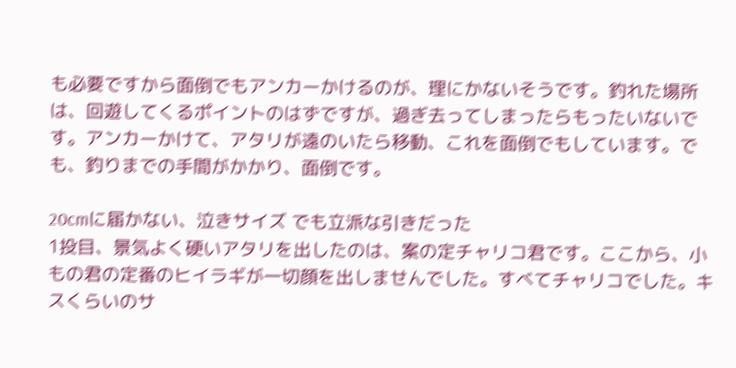も必要ですから面倒でもアンカーかけるのが、理にかないそうです。釣れた場所は、回遊してくるポイントのはずですが、過ぎ去ってしまったらもったいないです。アンカーかけて、アタリが遠のいたら移動、これを面倒でもしています。でも、釣りまでの手間がかかり、面倒です。

20cmに届かない、泣きサイズ でも立派な引きだった
1投目、景気よく硬いアタリを出したのは、案の定チャリコ君です。ここから、小もの君の定番のヒイラギが一切顔を出しませんでした。すべてチャリコでした。キスくらいのサ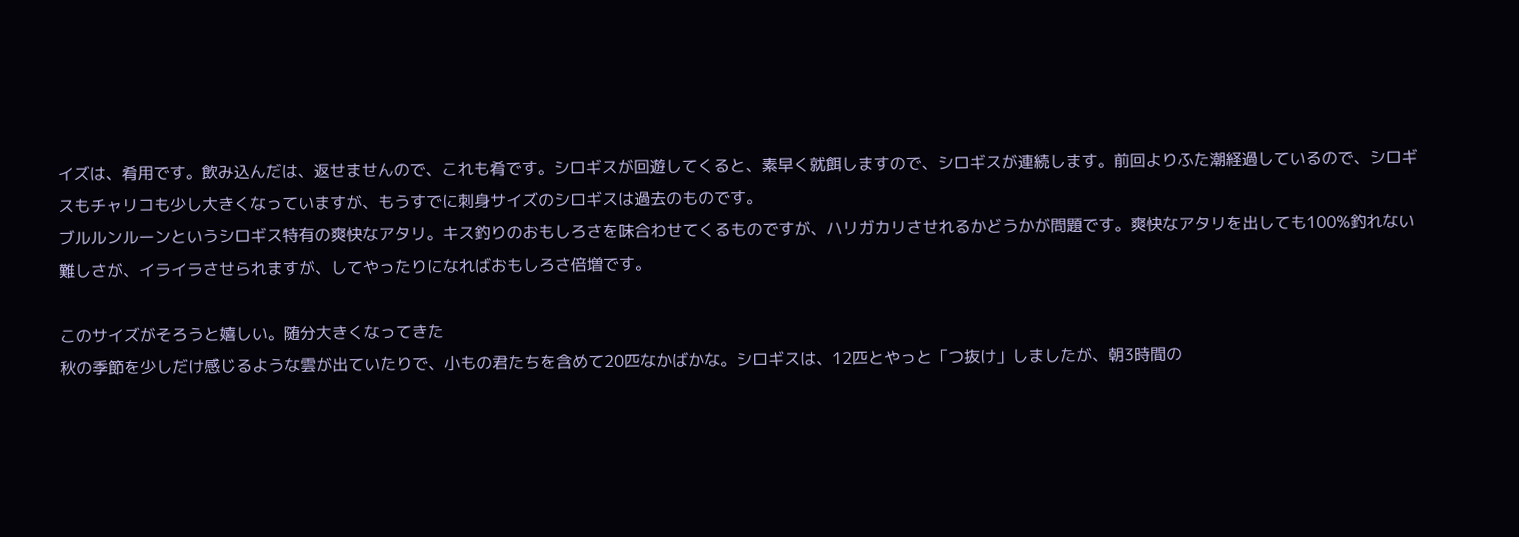イズは、肴用です。飲み込んだは、返せませんので、これも肴です。シロギスが回遊してくると、素早く就餌しますので、シロギスが連続します。前回よりふた潮経過しているので、シロギスもチャリコも少し大きくなっていますが、もうすでに刺身サイズのシロギスは過去のものです。
ブルルンルーンというシロギス特有の爽快なアタリ。キス釣りのおもしろさを味合わせてくるものですが、ハリガカリさせれるかどうかが問題です。爽快なアタリを出しても100%釣れない難しさが、イライラさせられますが、してやったりになればおもしろさ倍増です。

このサイズがそろうと嬉しい。随分大きくなってきた
秋の季節を少しだけ感じるような雲が出ていたりで、小もの君たちを含めて20匹なかばかな。シロギスは、12匹とやっと「つ抜け」しましたが、朝3時間の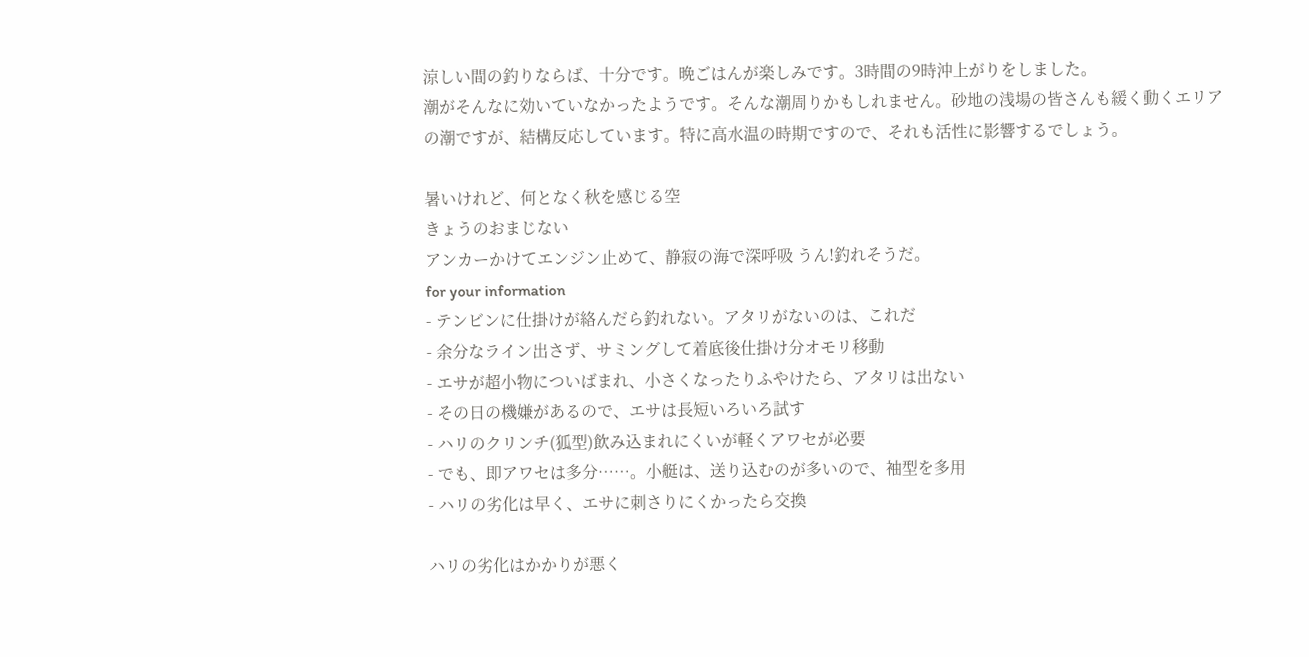涼しい間の釣りならば、十分です。晩ごはんが楽しみです。3時間の9時沖上がりをしました。
潮がそんなに効いていなかったようです。そんな潮周りかもしれません。砂地の浅場の皆さんも緩く動くエリアの潮ですが、結構反応しています。特に高水温の時期ですので、それも活性に影響するでしょう。

暑いけれど、何となく秋を感じる空
きょうのおまじない
アンカーかけてエンジン止めて、静寂の海で深呼吸 うん!釣れそうだ。
for your information
- テンビンに仕掛けが絡んだら釣れない。アタリがないのは、これだ
- 余分なライン出さず、サミングして着底後仕掛け分オモリ移動
- エサが超小物についばまれ、小さくなったりふやけたら、アタリは出ない
- その日の機嫌があるので、エサは長短いろいろ試す
- ハリのクリンチ(狐型)飲み込まれにくいが軽くアワセが必要
- でも、即アワセは多分……。小艇は、送り込むのが多いので、袖型を多用
- ハリの劣化は早く、エサに刺さりにくかったら交換

ハリの劣化はかかりが悪く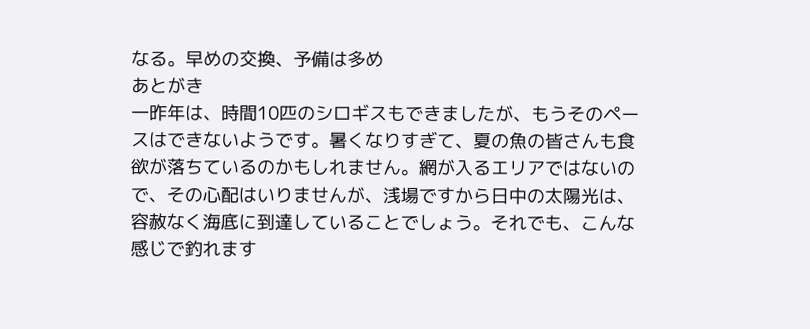なる。早めの交換、予備は多め
あとがき
一昨年は、時間10匹のシロギスもできましたが、もうそのペースはできないようです。暑くなりすぎて、夏の魚の皆さんも食欲が落ちているのかもしれません。網が入るエリアではないので、その心配はいりませんが、浅場ですから日中の太陽光は、容赦なく海底に到達していることでしょう。それでも、こんな感じで釣れます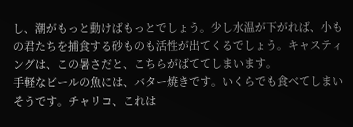し、潮がもっと動けばもっとでしょう。少し水温が下がれば、小もの君たちを捕食する砂ものも活性が出てくるでしょう。キャスティングは、この暑さだと、こちらがばててしまいます。
手軽なビールの魚には、バター焼きです。いくらでも食べてしまいそうです。チャリコ、これは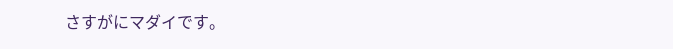さすがにマダイです。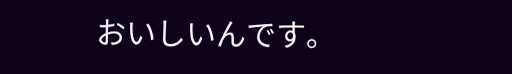おいしいんです。